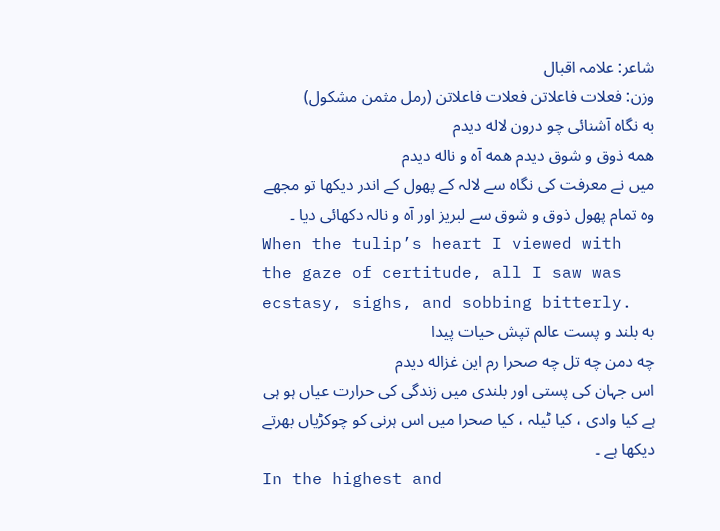شاعر: علامہ اقبال
وزن: فعلات فاعلاتن فعلات فاعلاتن (رمل مثمن مشکول)
به نگاه آشنائی چو درون لاله دیدم
همه ذوق و شوق دیدم همه آه و ناله دیدم
میں نے معرفت کی نگاہ سے لالہ کے پھول کے اندر دیکھا تو مجھے وہ تمام پھول ذوق و شوق سے لبریز اور آہ و نالہ دکھائی دیا ۔
When the tulip’s heart I viewed with the gaze of certitude, all I saw was ecstasy, sighs, and sobbing bitterly.
به بلند و پست عالم تپش حیات پیدا
چه دمن چه تل چه صحرا رم این غزاله دیدم
اس جہان کی پستی اور بلندی میں زندگی کی حرارت عیاں ہو ہی ہے کیا وادی ، کیا ٹیلہ ، کیا صحرا میں اس ہرنی کو چوکڑیاں بھرتے دیکھا ہے ۔
In the highest and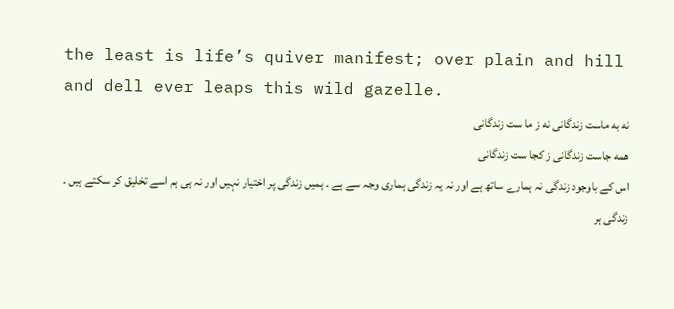the least is life’s quiver manifest; over plain and hill and dell ever leaps this wild gazelle.
نه به ماست زندگانی نه ز ما ست زندگانی
همه جاست زندگانی ز کجا ست زندگانی
اس کے باوجود زندگی نہ ہمارے ساتھ ہے اور نہ یہ زندگی ہماری وجہ سے ہے ۔ ہمیں زندگی پر اختیار نہیں اور نہ ہی ہم اسے تخلیق کر سکتے ہیں ۔ زندگی ہر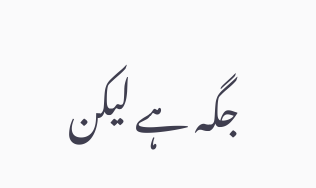جگہ ہے لیکن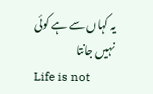یہ کہاں سے ہے کوئی نہیں جانتا
Life is not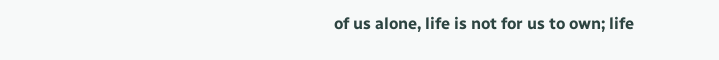of us alone, life is not for us to own; life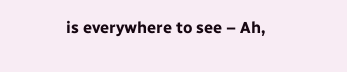is everywhere to see – Ah,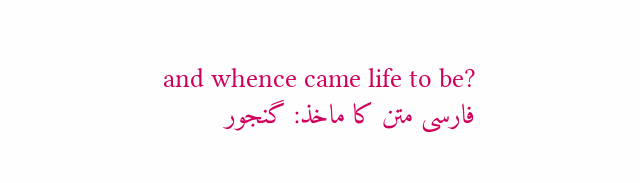and whence came life to be?
فارسی متن کا ماخذ: گنجور